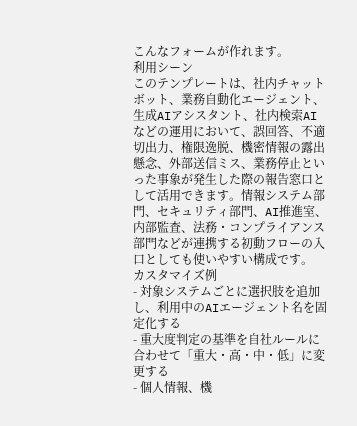こんなフォームが作れます。
利用シーン
このテンプレートは、社内チャットボット、業務自動化エージェント、生成AIアシスタント、社内検索AIなどの運用において、誤回答、不適切出力、権限逸脱、機密情報の露出懸念、外部送信ミス、業務停止といった事象が発生した際の報告窓口として活用できます。情報システム部門、セキュリティ部門、AI推進室、内部監査、法務・コンプライアンス部門などが連携する初動フローの入口としても使いやすい構成です。
カスタマイズ例
- 対象システムごとに選択肢を追加し、利用中のAIエージェント名を固定化する
- 重大度判定の基準を自社ルールに合わせて「重大・高・中・低」に変更する
- 個人情報、機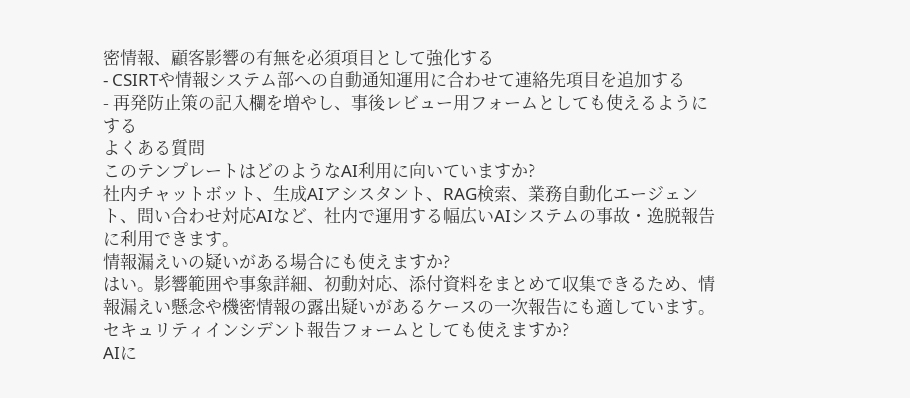密情報、顧客影響の有無を必須項目として強化する
- CSIRTや情報システム部への自動通知運用に合わせて連絡先項目を追加する
- 再発防止策の記入欄を増やし、事後レビュー用フォームとしても使えるようにする
よくある質問
このテンプレートはどのようなAI利用に向いていますか?
社内チャットボット、生成AIアシスタント、RAG検索、業務自動化エージェント、問い合わせ対応AIなど、社内で運用する幅広いAIシステムの事故・逸脱報告に利用できます。
情報漏えいの疑いがある場合にも使えますか?
はい。影響範囲や事象詳細、初動対応、添付資料をまとめて収集できるため、情報漏えい懸念や機密情報の露出疑いがあるケースの一次報告にも適しています。
セキュリティインシデント報告フォームとしても使えますか?
AIに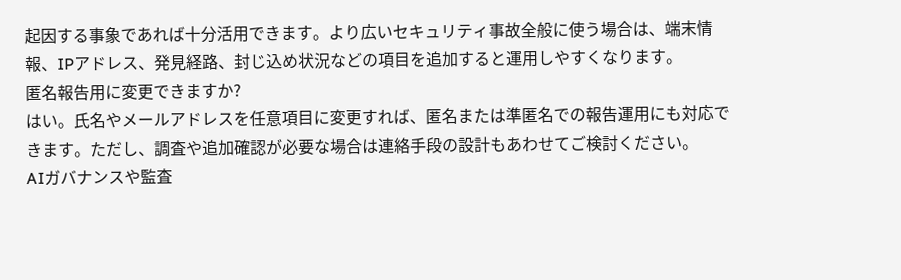起因する事象であれば十分活用できます。より広いセキュリティ事故全般に使う場合は、端末情報、IPアドレス、発見経路、封じ込め状況などの項目を追加すると運用しやすくなります。
匿名報告用に変更できますか?
はい。氏名やメールアドレスを任意項目に変更すれば、匿名または準匿名での報告運用にも対応できます。ただし、調査や追加確認が必要な場合は連絡手段の設計もあわせてご検討ください。
AIガバナンスや監査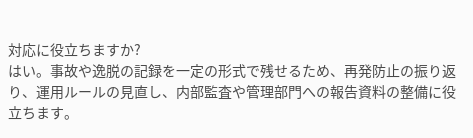対応に役立ちますか?
はい。事故や逸脱の記録を一定の形式で残せるため、再発防止の振り返り、運用ルールの見直し、内部監査や管理部門への報告資料の整備に役立ちます。